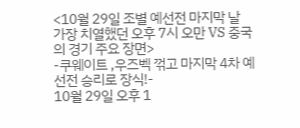<10월 29일 조별 예선전 마지막 날 가장 치열했던 오후 7시 오만 VS 중국의 경기 주요 장면>
-쿠웨이트 ,우즈벡 꺾고 마지막 4차 예선전 승리로 장식!-
10월 29일 오후 1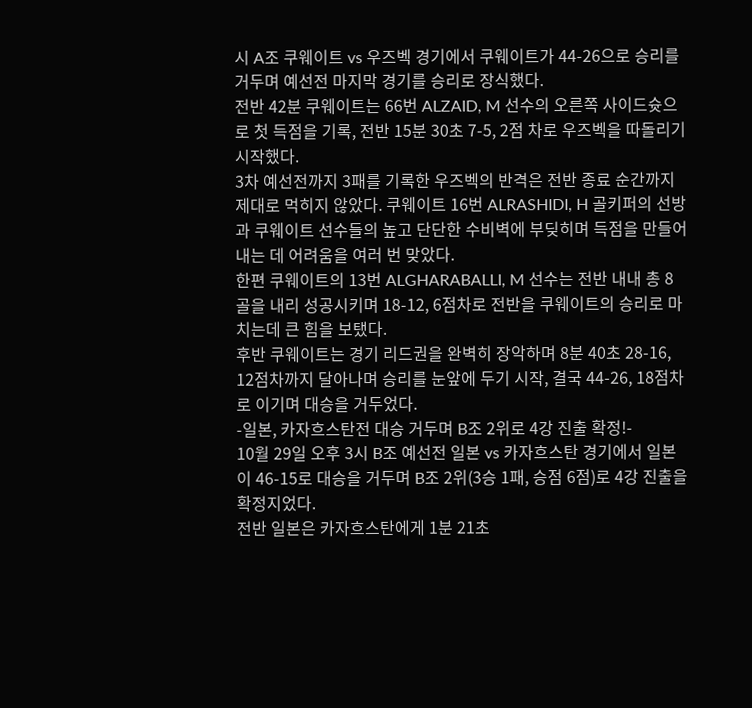시 A조 쿠웨이트 vs 우즈벡 경기에서 쿠웨이트가 44-26으로 승리를 거두며 예선전 마지막 경기를 승리로 장식했다.
전반 42분 쿠웨이트는 66번 ALZAID, M 선수의 오른쪽 사이드슛으로 첫 득점을 기록, 전반 15분 30초 7-5, 2점 차로 우즈벡을 따돌리기 시작했다.
3차 예선전까지 3패를 기록한 우즈벡의 반격은 전반 종료 순간까지 제대로 먹히지 않았다. 쿠웨이트 16번 ALRASHIDI, H 골키퍼의 선방과 쿠웨이트 선수들의 높고 단단한 수비벽에 부딪히며 득점을 만들어내는 데 어려움을 여러 번 맞았다.
한편 쿠웨이트의 13번 ALGHARABALLI, M 선수는 전반 내내 총 8골을 내리 성공시키며 18-12, 6점차로 전반을 쿠웨이트의 승리로 마치는데 큰 힘을 보탰다.
후반 쿠웨이트는 경기 리드권을 완벽히 장악하며 8분 40초 28-16, 12점차까지 달아나며 승리를 눈앞에 두기 시작, 결국 44-26, 18점차로 이기며 대승을 거두었다.
-일본, 카자흐스탄전 대승 거두며 B조 2위로 4강 진출 확정!-
10월 29일 오후 3시 B조 예선전 일본 vs 카자흐스탄 경기에서 일본이 46-15로 대승을 거두며 B조 2위(3승 1패, 승점 6점)로 4강 진출을 확정지었다.
전반 일본은 카자흐스탄에게 1분 21초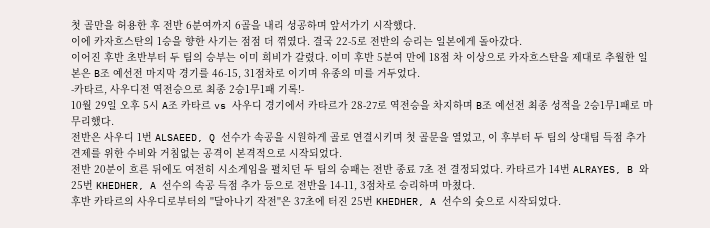첫 골만을 허용한 후 전반 6분여까지 6골을 내리 성공하며 앞서가기 시작했다.
이에 카자흐스탄의 1승을 향한 사기는 점점 더 꺾였다. 결국 22-5로 전반의 승리는 일본에게 돌아갔다.
이어진 후반 초반부터 두 팀의 승부는 이미 희비가 갈렸다. 이미 후반 5분여 만에 18점 차 이상으로 카자흐스탄을 제대로 추월한 일본은 B조 예선전 마지막 경기를 46-15, 31점차로 이기며 유종의 미를 거두었다.
-카타르, 사우디전 역전승으로 최종 2승1무1패 기록!-
10월 29일 오후 5시 A조 카타르 vs 사우디 경기에서 카타르가 28-27로 역전승을 차지하며 B조 예선전 최종 성적을 2승1무1패로 마무리했다.
전반은 사우디 1번 ALSAEED, Q 선수가 속공을 시원하게 골로 연결시키며 첫 골문을 열었고, 이 후부터 두 팀의 상대팀 득점 추가 견제를 위한 수비와 거침없는 공격이 본격적으로 시작되었다.
전반 20분이 흐른 뒤에도 여전히 시소게임을 펼치던 두 팀의 승패는 전반 종료 7초 전 결정되었다. 카타르가 14번 ALRAYES, B 와 25번 KHEDHER, A 선수의 속공 득점 추가 등으로 전반을 14-11, 3점차로 승리하며 마쳤다.
후반 카타르의 사우디로부터의 ''달아나기 작전''은 37초에 터진 25번 KHEDHER, A 선수의 슛으로 시작되었다.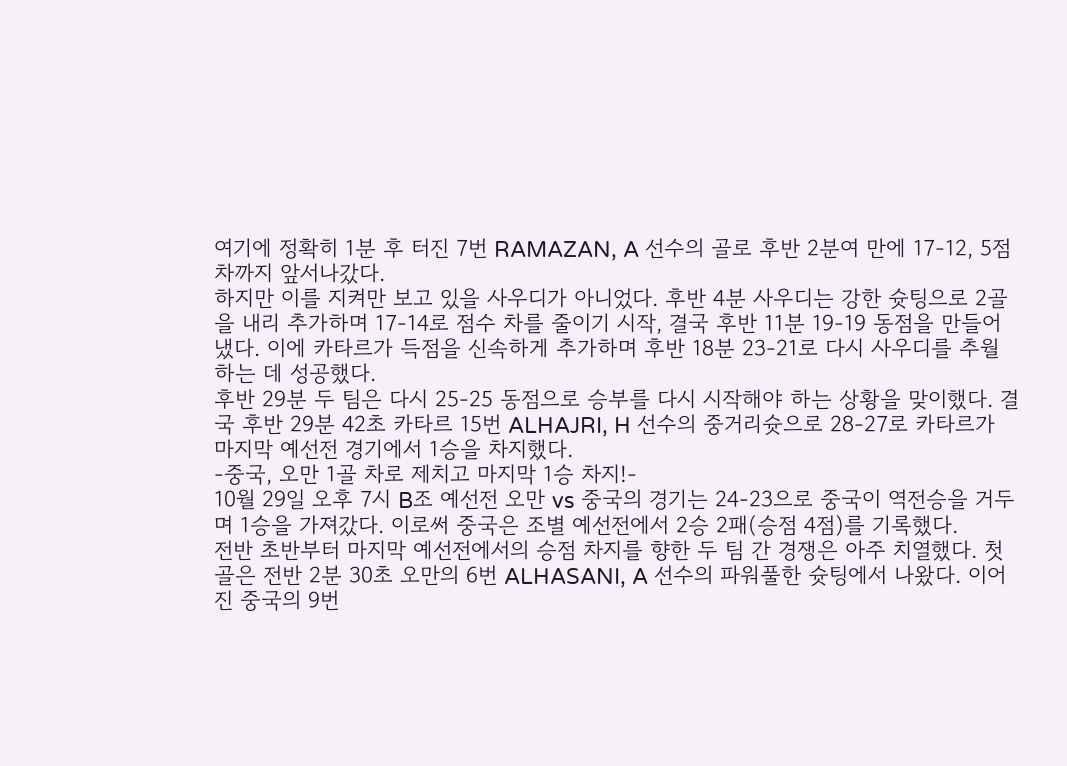여기에 정확히 1분 후 터진 7번 RAMAZAN, A 선수의 골로 후반 2분여 만에 17-12, 5점차까지 앞서나갔다.
하지만 이를 지켜만 보고 있을 사우디가 아니었다. 후반 4분 사우디는 강한 슛팅으로 2골을 내리 추가하며 17-14로 점수 차를 줄이기 시작, 결국 후반 11분 19-19 동점을 만들어냈다. 이에 카타르가 득점을 신속하게 추가하며 후반 18분 23-21로 다시 사우디를 추월하는 데 성공했다.
후반 29분 두 팀은 다시 25-25 동점으로 승부를 다시 시작해야 하는 상황을 맞이했다. 결국 후반 29분 42초 카타르 15번 ALHAJRI, H 선수의 중거리슛으로 28-27로 카타르가 마지막 예선전 경기에서 1승을 차지했다.
-중국, 오만 1골 차로 제치고 마지막 1승 차지!-
10월 29일 오후 7시 B조 예선전 오만 vs 중국의 경기는 24-23으로 중국이 역전승을 거두며 1승을 가져갔다. 이로써 중국은 조별 예선전에서 2승 2패(승점 4점)를 기록했다.
전반 초반부터 마지막 예선전에서의 승점 차지를 향한 두 팀 간 경쟁은 아주 치열했다. 첫 골은 전반 2분 30초 오만의 6번 ALHASANI, A 선수의 파워풀한 슛팅에서 나왔다. 이어진 중국의 9번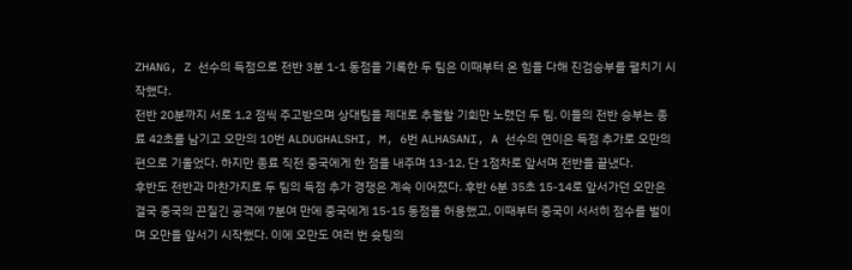ZHANG, Z 선수의 득점으로 전반 3분 1-1 동점을 기록한 두 팀은 이때부터 온 힘을 다해 진검승부를 펼치기 시작했다.
전반 20분까지 서로 1,2 점씩 주고받으며 상대팀을 제대로 추월할 기회만 노렸던 두 팀. 이들의 전반 승부는 종료 42초를 남기고 오만의 10번 ALDUGHALSHI, M, 6번 ALHASANI, A 선수의 연이은 득점 추가로 오만의 편으로 기울었다. 하지만 종료 직전 중국에게 한 점을 내주며 13-12, 단 1점차로 앞서며 전반을 끝냈다.
후반도 전반과 마찬가지로 두 팀의 득점 추가 경쟁은 계속 이어졌다. 후반 6분 35초 15-14로 앞서가던 오만은 결국 중국의 끈질긴 공격에 7분여 만에 중국에게 15-15 동점을 허용했고, 이때부터 중국이 서서히 점수를 벌이며 오만을 앞서기 시작했다. 이에 오만도 여러 번 슛팅의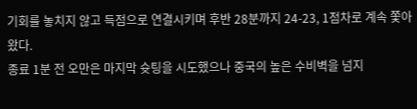기회를 놓치지 않고 득점으로 연결시키며 후반 28분까지 24-23, 1점차로 계속 쫓아왔다.
종료 1분 전 오만은 마지막 슛팅을 시도했으나 중국의 높은 수비벽을 넘지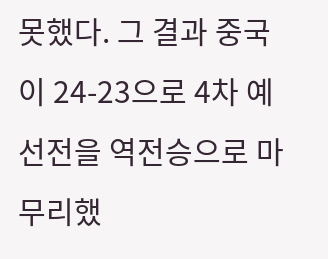못했다. 그 결과 중국이 24-23으로 4차 예선전을 역전승으로 마무리했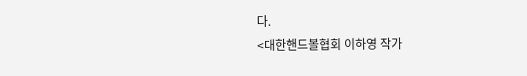다.
<대한핸드볼협회 이하영 작가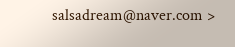salsadream@naver.com >